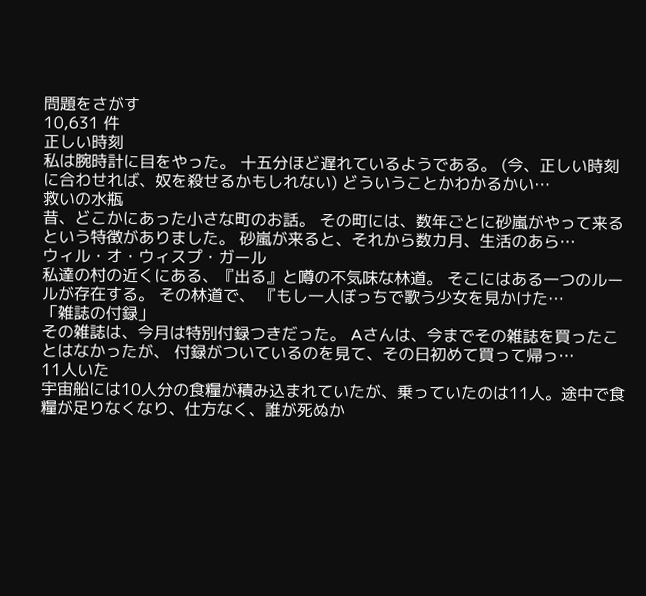問題をさがす
10,631 件
正しい時刻
私は腕時計に目をやった。 十五分ほど遅れているようである。 (今、正しい時刻に合わせれば、奴を殺せるかもしれない) どういうことかわかるかい…
救いの水瓶
昔、どこかにあった小さな町のお話。 その町には、数年ごとに砂嵐がやって来るという特徴がありました。 砂嵐が来ると、それから数カ月、生活のあら…
ウィル・オ・ウィスプ・ガール
私達の村の近くにある、『出る』と噂の不気味な林道。 そこにはある一つのルールが存在する。 その林道で、 『もし一人ぼっちで歌う少女を見かけた…
「雑誌の付録」
その雑誌は、今月は特別付録つきだった。 Aさんは、今までその雑誌を買ったことはなかったが、 付録がついているのを見て、その日初めて買って帰っ…
11人いた
宇宙船には10人分の食糧が積み込まれていたが、乗っていたのは11人。途中で食糧が足りなくなり、仕方なく、誰が死ぬか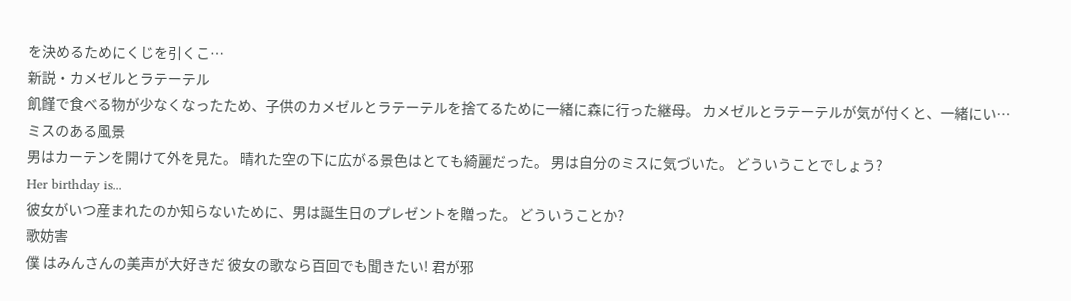を決めるためにくじを引くこ…
新説・カメゼルとラテーテル
飢饉で食べる物が少なくなったため、子供のカメゼルとラテーテルを捨てるために一緒に森に行った継母。 カメゼルとラテーテルが気が付くと、一緒にい…
ミスのある風景
男はカーテンを開けて外を見た。 晴れた空の下に広がる景色はとても綺麗だった。 男は自分のミスに気づいた。 どういうことでしょう?
Her birthday is...
彼女がいつ産まれたのか知らないために、男は誕生日のプレゼントを贈った。 どういうことか?
歌妨害
僕 はみんさんの美声が大好きだ 彼女の歌なら百回でも聞きたい! 君が邪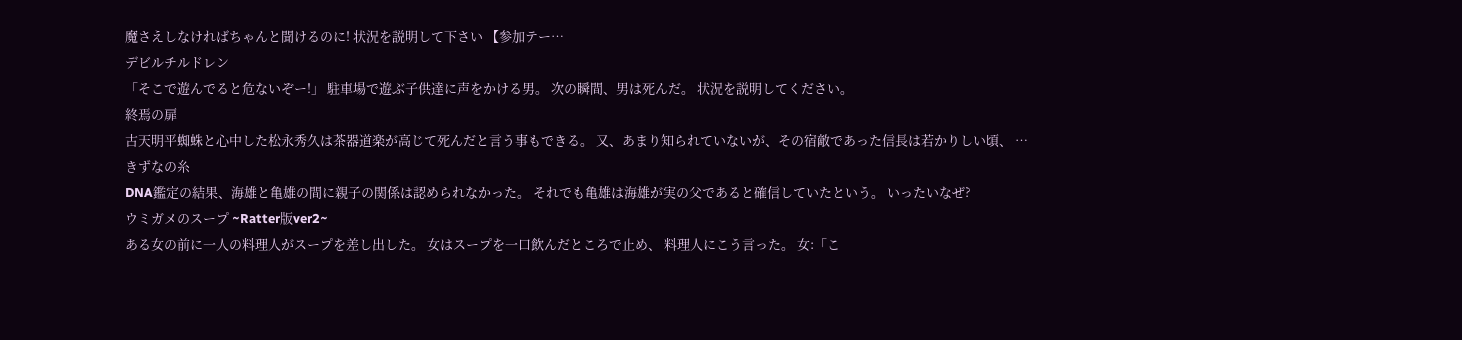魔さえしなければちゃんと聞けるのに! 状況を説明して下さい 【参加テー…
デビルチルドレン
「そこで遊んでると危ないぞー!」 駐車場で遊ぶ子供達に声をかける男。 次の瞬間、男は死んだ。 状況を説明してください。
終焉の扉
古天明平蜘蛛と心中した松永秀久は茶器道楽が高じて死んだと言う事もできる。 又、あまり知られていないが、その宿敵であった信長は若かりしい頃、 …
きずなの糸
DNA鑑定の結果、海雄と亀雄の間に親子の関係は認められなかった。 それでも亀雄は海雄が実の父であると確信していたという。 いったいなぜ?
ウミガメのスープ ~Ratter版ver2~
ある女の前に一人の料理人がスープを差し出した。 女はスープを一口飲んだところで止め、 料理人にこう言った。 女:「こ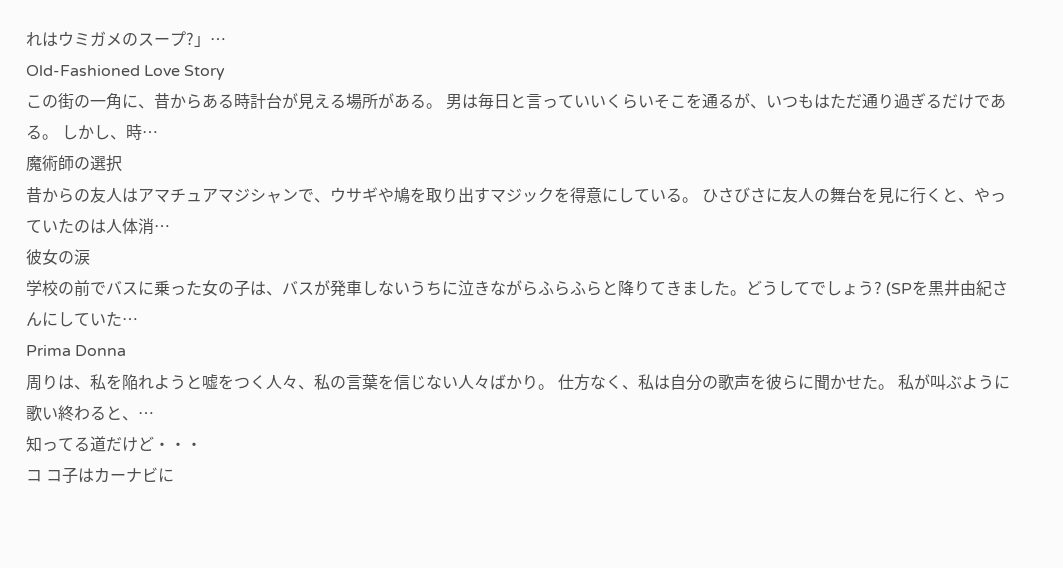れはウミガメのスープ?」…
Old-Fashioned Love Story
この街の一角に、昔からある時計台が見える場所がある。 男は毎日と言っていいくらいそこを通るが、いつもはただ通り過ぎるだけである。 しかし、時…
魔術師の選択
昔からの友人はアマチュアマジシャンで、ウサギや鳩を取り出すマジックを得意にしている。 ひさびさに友人の舞台を見に行くと、やっていたのは人体消…
彼女の涙
学校の前でバスに乗った女の子は、バスが発車しないうちに泣きながらふらふらと降りてきました。どうしてでしょう? (SPを黒井由紀さんにしていた…
Prima Donna
周りは、私を陥れようと嘘をつく人々、私の言葉を信じない人々ばかり。 仕方なく、私は自分の歌声を彼らに聞かせた。 私が叫ぶように歌い終わると、…
知ってる道だけど・・・
コ コ子はカーナビに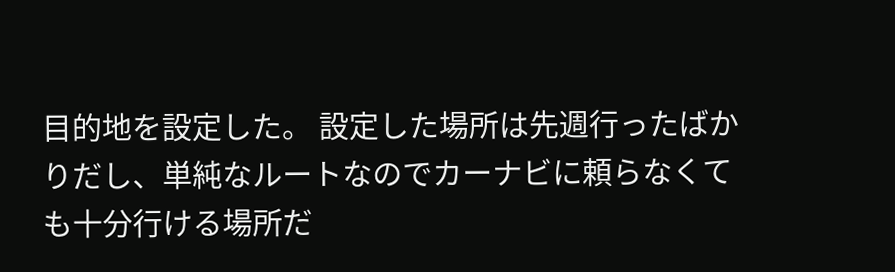目的地を設定した。 設定した場所は先週行ったばかりだし、単純なルートなのでカーナビに頼らなくても十分行ける場所だ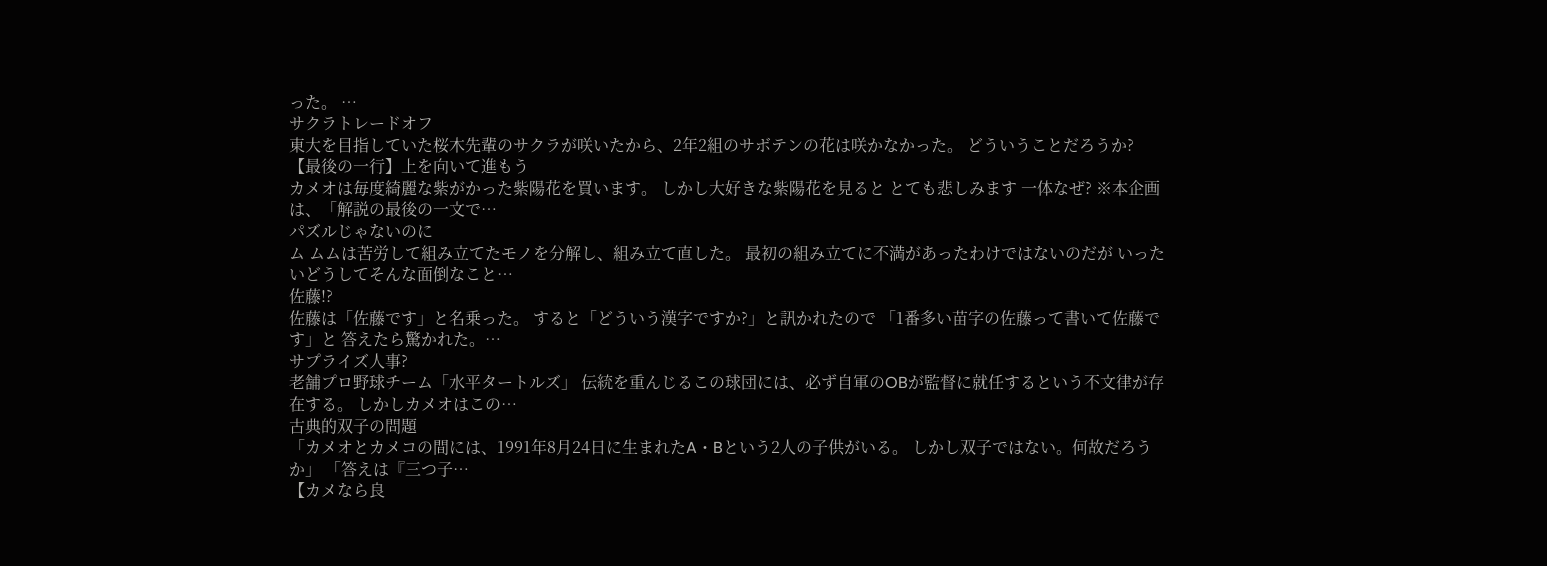った。 …
サクラトレードオフ
東大を目指していた桜木先輩のサクラが咲いたから、2年2組のサボテンの花は咲かなかった。 どういうことだろうか?
【最後の一行】上を向いて進もう
カメオは毎度綺麗な紫がかった紫陽花を買います。 しかし大好きな紫陽花を見ると とても悲しみます 一体なぜ? ※本企画は、「解説の最後の一文で…
パズルじゃないのに
ム ムムは苦労して組み立てたモノを分解し、組み立て直した。 最初の組み立てに不満があったわけではないのだが いったいどうしてそんな面倒なこと…
佐藤!?
佐藤は「佐藤です」と名乗った。 すると「どういう漢字ですか?」と訊かれたので 「1番多い苗字の佐藤って書いて佐藤です」と 答えたら驚かれた。…
サプライズ人事?
老舗プロ野球チーム「水平タートルズ」 伝統を重んじるこの球団には、必ず自軍のOBが監督に就任するという不文律が存在する。 しかしカメオはこの…
古典的双子の問題
「カメオとカメコの間には、1991年8月24日に生まれたA・Bという2人の子供がいる。 しかし双子ではない。何故だろうか」 「答えは『三つ子…
【カメなら良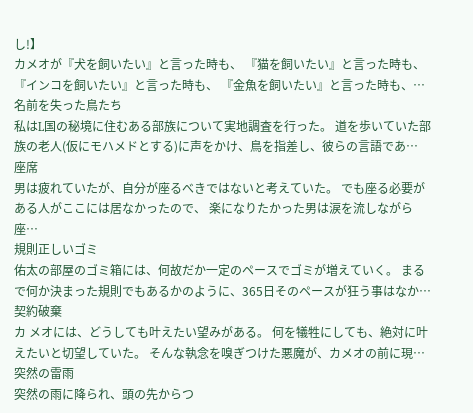し!】
カメオが『犬を飼いたい』と言った時も、 『猫を飼いたい』と言った時も、 『インコを飼いたい』と言った時も、 『金魚を飼いたい』と言った時も、…
名前を失った鳥たち
私はL国の秘境に住むある部族について実地調査を行った。 道を歩いていた部族の老人(仮にモハメドとする)に声をかけ、鳥を指差し、彼らの言語であ…
座席
男は疲れていたが、自分が座るべきではないと考えていた。 でも座る必要がある人がここには居なかったので、 楽になりたかった男は涙を流しながら座…
規則正しいゴミ
佑太の部屋のゴミ箱には、何故だか一定のペースでゴミが増えていく。 まるで何か決まった規則でもあるかのように、365日そのペースが狂う事はなか…
契約破棄
カ メオには、どうしても叶えたい望みがある。 何を犠牲にしても、絶対に叶えたいと切望していた。 そんな執念を嗅ぎつけた悪魔が、カメオの前に現…
突然の雷雨
突然の雨に降られ、頭の先からつ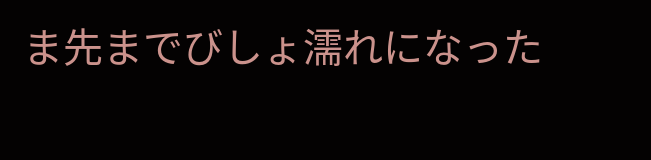ま先までびしょ濡れになった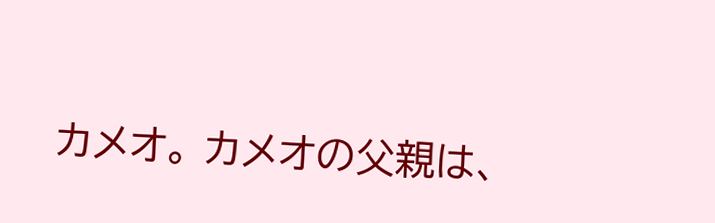カメオ。 カメオの父親は、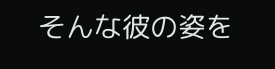そんな彼の姿を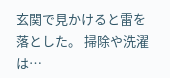玄関で見かけると雷を落とした。 掃除や洗濯は…